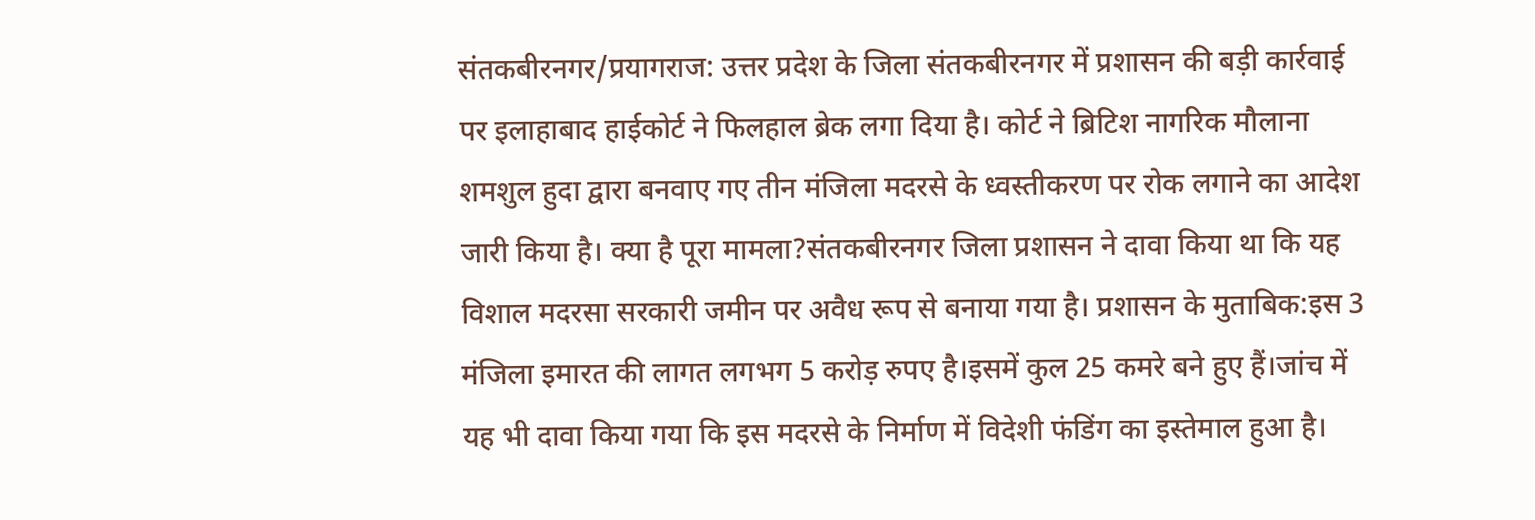संतकबीरनगर/प्रयागराज: उत्तर प्रदेश के जिला संतकबीरनगर में प्रशासन की बड़ी कार्रवाई पर इलाहाबाद हाईकोर्ट ने फिलहाल ब्रेक लगा दिया है। कोर्ट ने ब्रिटिश नागरिक मौलाना शमशुल हुदा द्वारा बनवाए गए तीन मंजिला मदरसे के ध्वस्तीकरण पर रोक लगाने का आदेश जारी किया है। क्या है पूरा मामला?संतकबीरनगर जिला प्रशासन ने दावा किया था कि यह विशाल मदरसा सरकारी जमीन पर अवैध रूप से बनाया गया है। प्रशासन के मुताबिक:इस 3 मंजिला इमारत की लागत लगभग 5 करोड़ रुपए है।इसमें कुल 25 कमरे बने हुए हैं।जांच में यह भी दावा किया गया कि इस मदरसे के निर्माण में विदेशी फंडिंग का इस्तेमाल हुआ है।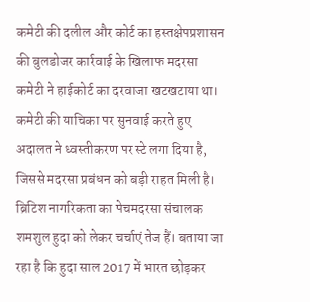कमेटी की दलील और कोर्ट का हस्तक्षेपप्रशासन की बुलडोजर कार्रवाई के खिलाफ मदरसा कमेटी ने हाईकोर्ट का दरवाजा खटखटाया था। कमेटी की याचिका पर सुनवाई करते हुए अदालत ने ध्वस्तीकरण पर स्टे लगा दिया है, जिससे मदरसा प्रबंधन को बड़ी राहत मिली है। ब्रिटिश नागरिकता का पेचमदरसा संचालक शमशुल हुदा को लेकर चर्चाएं तेज हैं। बताया जा रहा है कि हुदा साल 2017 में भारत छोड़कर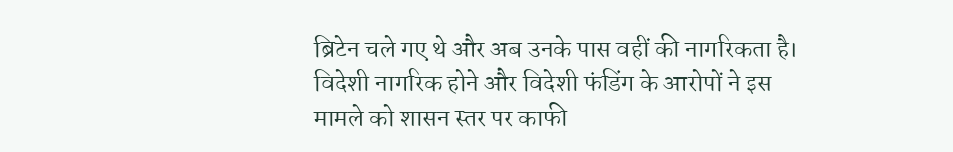ब्रिटेन चले गए थे और अब उनके पास वहीं की नागरिकता है। विदेशी नागरिक होने और विदेशी फंडिंग के आरोपों ने इस मामले को शासन स्तर पर काफी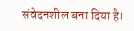संवेदनशील बना दिया है।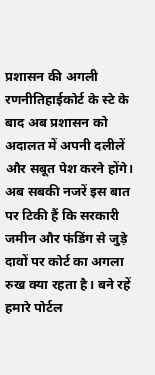प्रशासन की अगली रणनीतिहाईकोर्ट के स्टे के बाद अब प्रशासन को अदालत में अपनी दलीलें और सबूत पेश करने होंगे। अब सबकी नजरें इस बात पर टिकी हैं कि सरकारी जमीन और फंडिंग से जुड़े दावों पर कोर्ट का अगला रुख क्या रहता है। बने रहें हमारे पोर्टल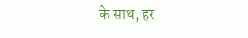के साथ, हर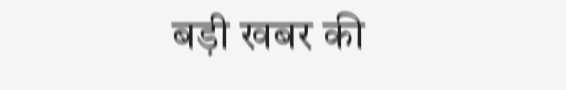बड़ी खबर की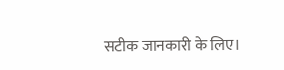सटीक जानकारी के लिए।